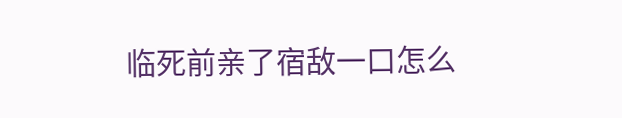临死前亲了宿敌一口怎么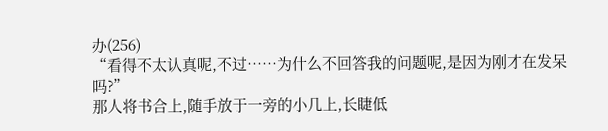办(256)
“看得不太认真呢,不过……为什么不回答我的问题呢,是因为刚才在发呆吗?”
那人将书合上,随手放于一旁的小几上,长睫低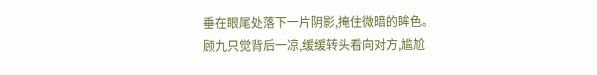垂在眼尾处落下一片阴影,掩住微暗的眸色。
顾九只觉背后一凉,缓缓转头看向对方,尴尬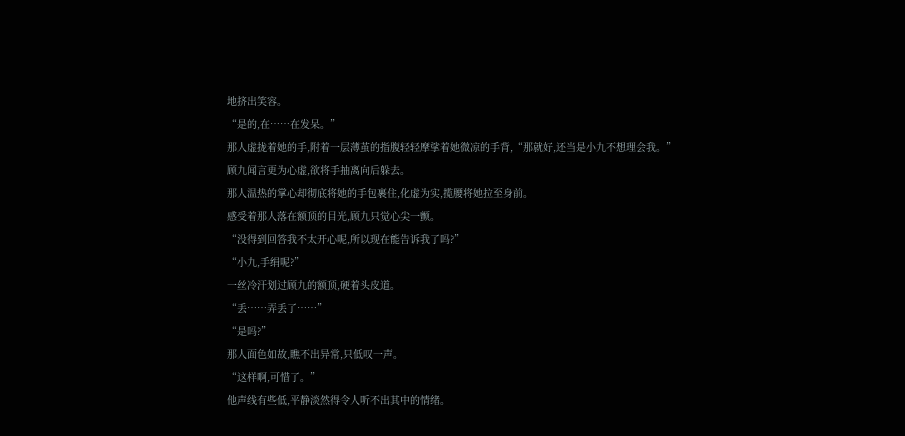地挤出笑容。
“是的,在……在发呆。”
那人虚拢着她的手,附着一层薄茧的指腹轻轻摩挲着她微凉的手背,“那就好,还当是小九不想理会我。”
顾九闻言更为心虚,欲将手抽离向后躲去。
那人温热的掌心却彻底将她的手包裹住,化虚为实,揽腰将她拉至身前。
感受着那人落在额顶的目光,顾九只觉心尖一颤。
“没得到回答我不太开心呢,所以现在能告诉我了吗?”
“小九,手绢呢?”
一丝冷汗划过顾九的额顶,硬着头皮道。
“丢……弄丢了……”
“是吗?”
那人面色如故,瞧不出异常,只低叹一声。
“这样啊,可惜了。”
他声线有些低,平静淡然得令人听不出其中的情绪。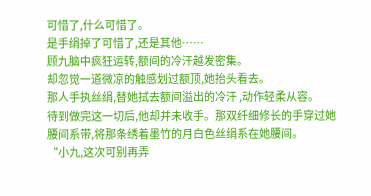可惜了,什么可惜了。
是手绢掉了可惜了,还是其他……
顾九脑中疯狂运转,额间的冷汗越发密集。
却忽觉一道微凉的触感划过额顶,她抬头看去。
那人手执丝绢,替她拭去额间溢出的冷汗 ,动作轻柔从容。
待到做完这一切后,他却并未收手。那双纤细修长的手穿过她腰间系带,将那条绣着墨竹的月白色丝绢系在她腰间。
“小九,这次可别再弄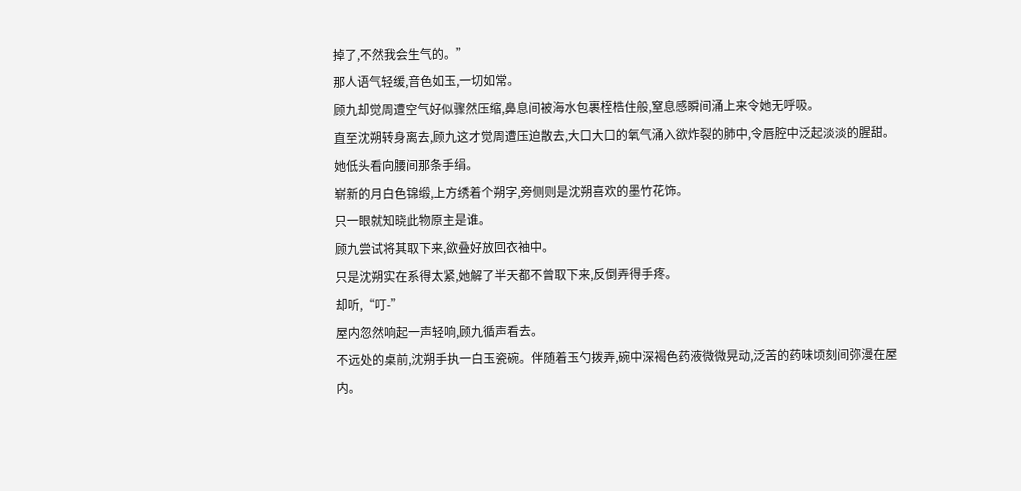掉了,不然我会生气的。”
那人语气轻缓,音色如玉,一切如常。
顾九却觉周遭空气好似骤然压缩,鼻息间被海水包裹桎梏住般,窒息感瞬间涌上来令她无呼吸。
直至沈朔转身离去,顾九这才觉周遭压迫散去,大口大口的氧气涌入欲炸裂的肺中,令唇腔中泛起淡淡的腥甜。
她低头看向腰间那条手绢。
崭新的月白色锦缎,上方绣着个朔字,旁侧则是沈朔喜欢的墨竹花饰。
只一眼就知晓此物原主是谁。
顾九尝试将其取下来,欲叠好放回衣袖中。
只是沈朔实在系得太紧,她解了半天都不曾取下来,反倒弄得手疼。
却听,“叮-”
屋内忽然响起一声轻响,顾九循声看去。
不远处的桌前,沈朔手执一白玉瓷碗。伴随着玉勺拨弄,碗中深褐色药液微微晃动,泛苦的药味顷刻间弥漫在屋内。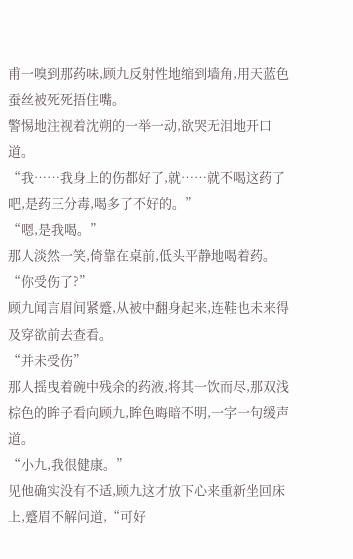甫一嗅到那药味,顾九反射性地缩到墙角,用天蓝色蚕丝被死死捂住嘴。
警惕地注视着沈朔的一举一动,欲哭无泪地开口道。
“我……我身上的伤都好了,就……就不喝这药了吧,是药三分毒,喝多了不好的。”
“嗯,是我喝。”
那人淡然一笑,倚靠在桌前,低头平静地喝着药。
“你受伤了?”
顾九闻言眉间紧蹙,从被中翻身起来,连鞋也未来得及穿欲前去查看。
“并未受伤”
那人摇曳着碗中残余的药液,将其一饮而尽,那双浅棕色的眸子看向顾九,眸色晦暗不明,一字一句缓声道。
“小九,我很健康。”
见他确实没有不适,顾九这才放下心来重新坐回床上,蹙眉不解问道,“可好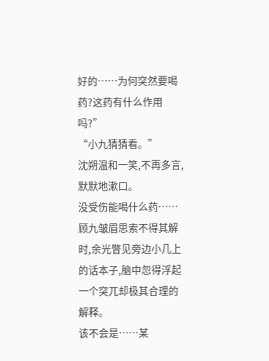好的……为何突然要喝药?这药有什么作用吗?”
“小九猜猜看。”
沈朔温和一笑,不再多言,默默地漱口。
没受伤能喝什么药……
顾九皱眉思索不得其解时,余光瞥见旁边小几上的话本子,脑中忽得浮起一个突兀却极其合理的解释。
该不会是……某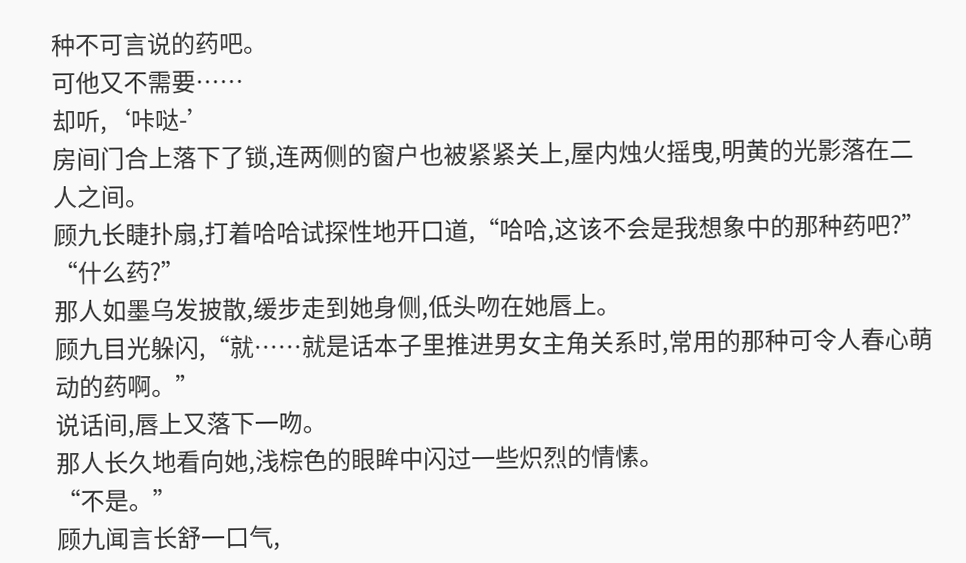种不可言说的药吧。
可他又不需要……
却听,‘咔哒-’
房间门合上落下了锁,连两侧的窗户也被紧紧关上,屋内烛火摇曳,明黄的光影落在二人之间。
顾九长睫扑扇,打着哈哈试探性地开口道,“哈哈,这该不会是我想象中的那种药吧?”
“什么药?”
那人如墨乌发披散,缓步走到她身侧,低头吻在她唇上。
顾九目光躲闪,“就……就是话本子里推进男女主角关系时,常用的那种可令人春心萌动的药啊。”
说话间,唇上又落下一吻。
那人长久地看向她,浅棕色的眼眸中闪过一些炽烈的情愫。
“不是。”
顾九闻言长舒一口气,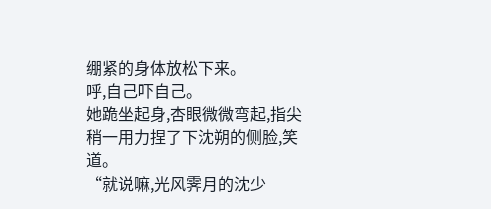绷紧的身体放松下来。
呼,自己吓自己。
她跪坐起身,杏眼微微弯起,指尖稍一用力捏了下沈朔的侧脸,笑道。
“就说嘛,光风霁月的沈少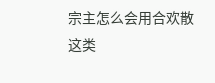宗主怎么会用合欢散这类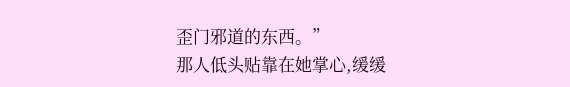歪门邪道的东西。”
那人低头贴靠在她掌心,缓缓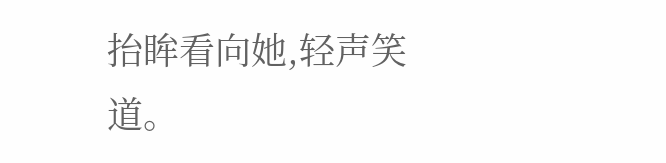抬眸看向她,轻声笑道。